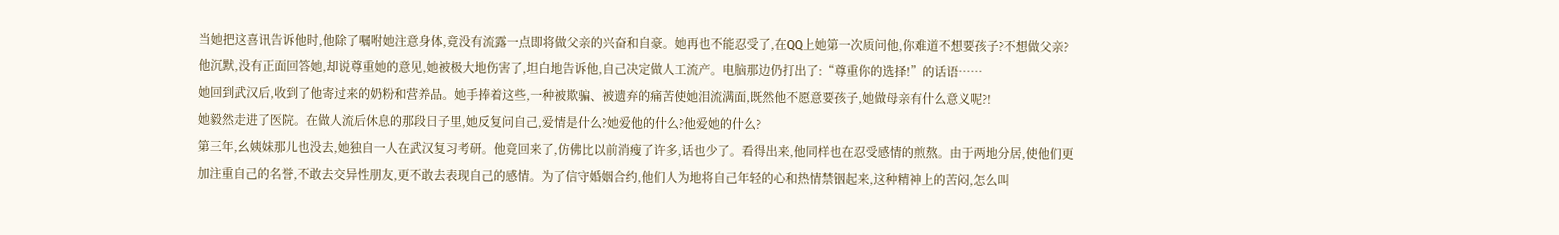当她把这喜讯告诉他时,他除了嘱咐她注意身体,竟没有流露一点即将做父亲的兴奋和自豪。她再也不能忍受了,在QQ上她第一次质问他,你难道不想要孩子?不想做父亲?他沉默,没有正面回答她,却说尊重她的意见,她被极大地伤害了,坦白地告诉他,自己决定做人工流产。电脑那边仍打出了:“尊重你的选择!”的话语……
她回到武汉后,收到了他寄过来的奶粉和营养品。她手捧着这些,一种被欺骗、被遗弃的痛苦使她泪流满面,既然他不愿意要孩子,她做母亲有什么意义呢?!
她毅然走进了医院。在做人流后休息的那段日子里,她反复问自己,爱情是什么?她爱他的什么?他爱她的什么?
第三年,幺姨妹那儿也没去,她独自一人在武汉复习考研。他竟回来了,仿佛比以前消瘦了许多,话也少了。看得出来,他同样也在忍受感情的煎熬。由于两地分居,使他们更加注重自己的名誉,不敢去交异性朋友,更不敢去表现自己的感情。为了信守婚姻合约,他们人为地将自己年轻的心和热情禁铟起来,这种精神上的苦闷,怎么叫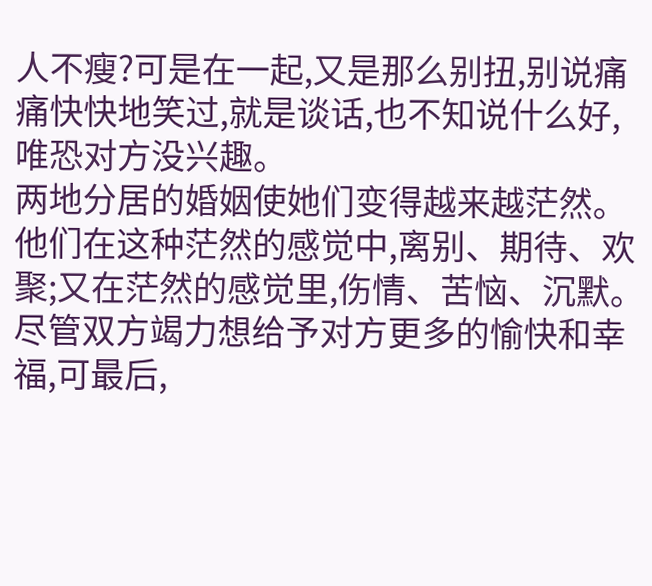人不瘦?可是在一起,又是那么别扭,别说痛痛快快地笑过,就是谈话,也不知说什么好,唯恐对方没兴趣。
两地分居的婚姻使她们变得越来越茫然。他们在这种茫然的感觉中,离别、期待、欢聚;又在茫然的感觉里,伤情、苦恼、沉默。尽管双方竭力想给予对方更多的愉快和幸福,可最后,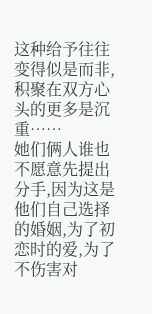这种给予往往变得似是而非,积聚在双方心头的更多是沉重……
她们俩人谁也不愿意先提出分手,因为这是他们自己选择的婚姻,为了初恋时的爱,为了不伤害对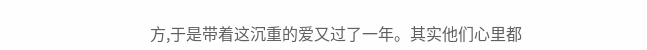方,于是带着这沉重的爱又过了一年。其实他们心里都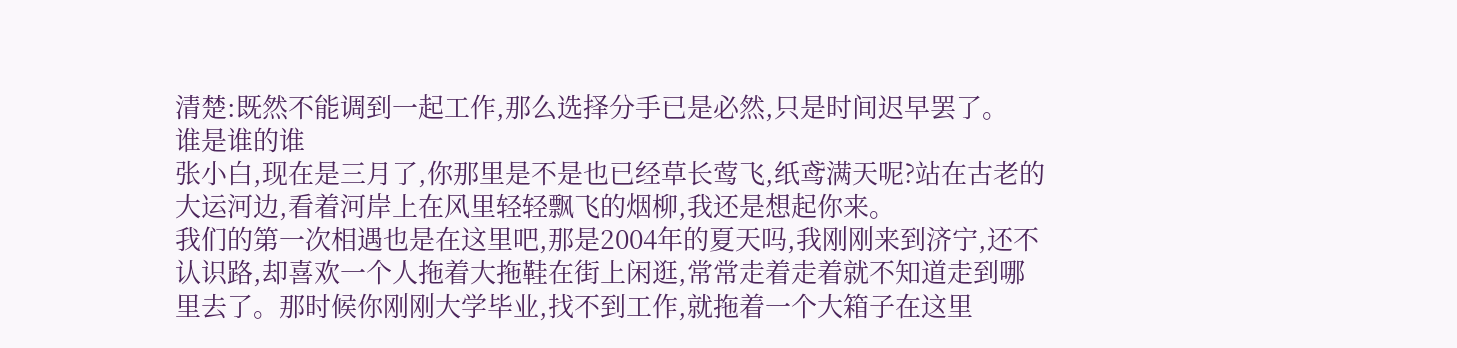清楚:既然不能调到一起工作,那么选择分手已是必然,只是时间迟早罢了。
谁是谁的谁
张小白,现在是三月了,你那里是不是也已经草长莺飞,纸鸢满天呢?站在古老的大运河边,看着河岸上在风里轻轻飘飞的烟柳,我还是想起你来。
我们的第一次相遇也是在这里吧,那是2004年的夏天吗,我刚刚来到济宁,还不认识路,却喜欢一个人拖着大拖鞋在街上闲逛,常常走着走着就不知道走到哪里去了。那时候你刚刚大学毕业,找不到工作,就拖着一个大箱子在这里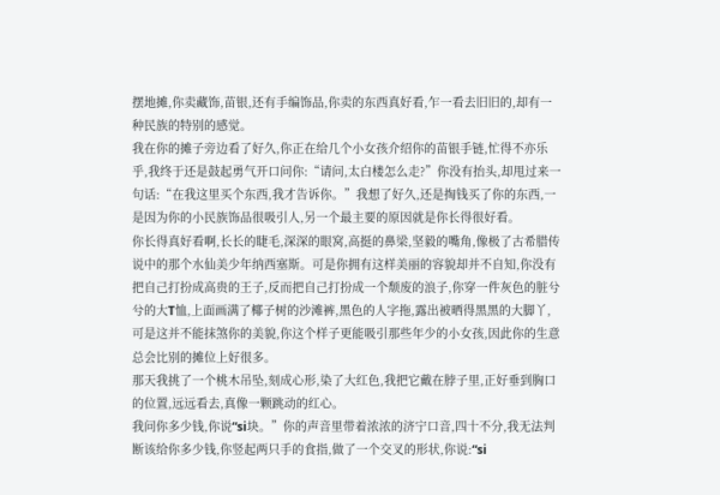摆地摊,你卖藏饰,苗银,还有手编饰品,你卖的东西真好看,乍一看去旧旧的,却有一种民族的特别的感觉。
我在你的摊子旁边看了好久,你正在给几个小女孩介绍你的苗银手链,忙得不亦乐乎,我终于还是鼓起勇气开口问你:“请问,太白楼怎么走?”你没有抬头,却甩过来一句话:“在我这里买个东西,我才告诉你。”我想了好久,还是掏钱买了你的东西,一是因为你的小民族饰品很吸引人,另一个最主要的原因就是你长得很好看。
你长得真好看啊,长长的睫毛,深深的眼窝,高挺的鼻梁,坚毅的嘴角,像极了古希腊传说中的那个水仙美少年纳西塞斯。可是你拥有这样美丽的容貌却并不自知,你没有把自己打扮成高贵的王子,反而把自己打扮成一个颓废的浪子,你穿一件灰色的脏兮兮的大T恤,上面画满了椰子树的沙滩裤,黑色的人字拖,露出被晒得黑黑的大脚丫,可是这并不能抹煞你的美貌,你这个样子更能吸引那些年少的小女孩,因此你的生意总会比别的摊位上好很多。
那天我挑了一个桃木吊坠,刻成心形,染了大红色,我把它戴在脖子里,正好垂到胸口的位置,远远看去,真像一颗跳动的红心。
我问你多少钱,你说“si块。”你的声音里带着浓浓的济宁口音,四十不分,我无法判断该给你多少钱,你竖起两只手的食指,做了一个交叉的形状,你说:“si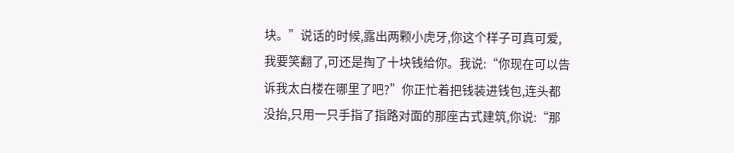块。”说话的时候,露出两颗小虎牙,你这个样子可真可爱,我要笑翻了,可还是掏了十块钱给你。我说:“你现在可以告诉我太白楼在哪里了吧?”你正忙着把钱装进钱包,连头都没抬,只用一只手指了指路对面的那座古式建筑,你说:“那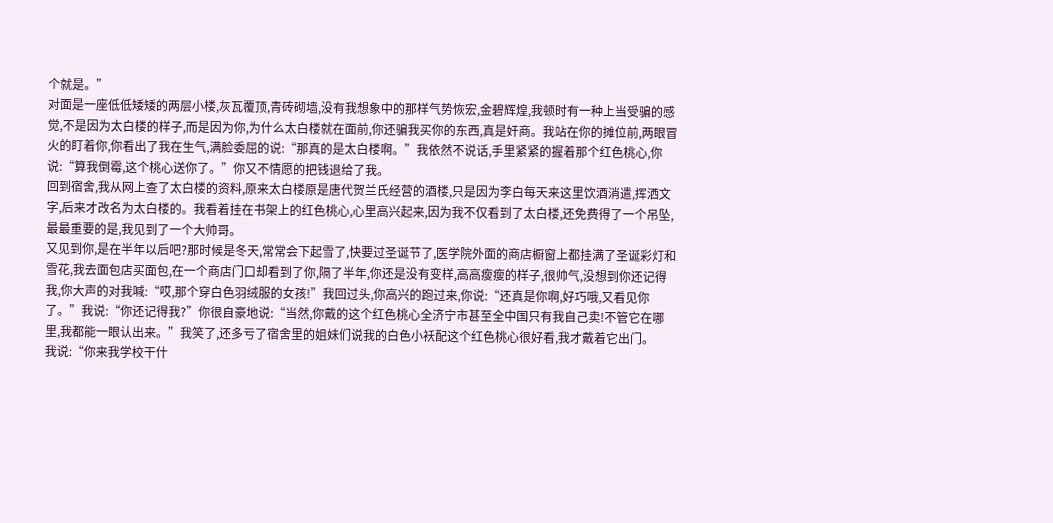个就是。”
对面是一座低低矮矮的两层小楼,灰瓦覆顶,青砖砌墙,没有我想象中的那样气势恢宏,金碧辉煌,我顿时有一种上当受骗的感觉,不是因为太白楼的样子,而是因为你,为什么太白楼就在面前,你还骗我买你的东西,真是奸商。我站在你的摊位前,两眼冒火的盯着你,你看出了我在生气,满脸委屈的说:“那真的是太白楼啊。”我依然不说话,手里紧紧的握着那个红色桃心,你说:“算我倒霉,这个桃心送你了。”你又不情愿的把钱退给了我。
回到宿舍,我从网上查了太白楼的资料,原来太白楼原是唐代贺兰氏经营的酒楼,只是因为李白每天来这里饮酒消遣,挥洒文字,后来才改名为太白楼的。我看着挂在书架上的红色桃心,心里高兴起来,因为我不仅看到了太白楼,还免费得了一个吊坠,最最重要的是,我见到了一个大帅哥。
又见到你,是在半年以后吧?那时候是冬天,常常会下起雪了,快要过圣诞节了,医学院外面的商店橱窗上都挂满了圣诞彩灯和雪花,我去面包店买面包,在一个商店门口却看到了你,隔了半年,你还是没有变样,高高瘦瘦的样子,很帅气,没想到你还记得我,你大声的对我喊:“哎,那个穿白色羽绒服的女孩!”我回过头,你高兴的跑过来,你说:“还真是你啊,好巧哦,又看见你了。”我说:“你还记得我?”你很自豪地说:“当然,你戴的这个红色桃心全济宁市甚至全中国只有我自己卖!不管它在哪里,我都能一眼认出来。”我笑了,还多亏了宿舍里的姐妹们说我的白色小袄配这个红色桃心很好看,我才戴着它出门。
我说:“你来我学校干什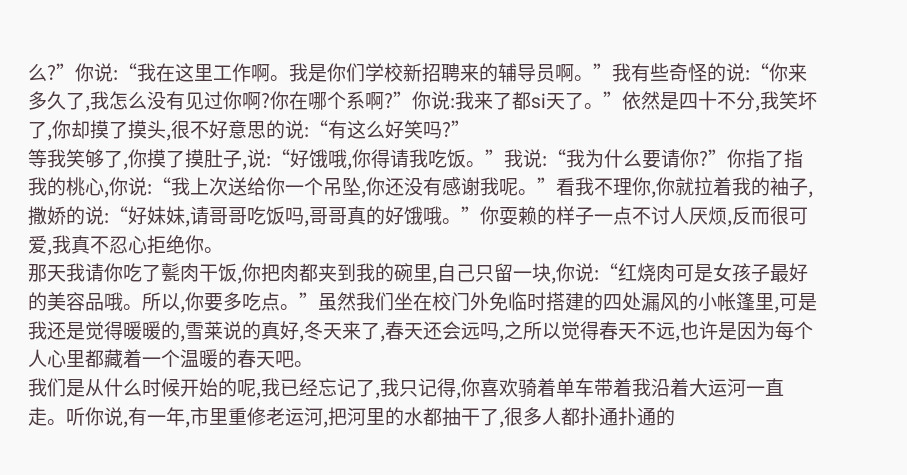么?”你说:“我在这里工作啊。我是你们学校新招聘来的辅导员啊。”我有些奇怪的说:“你来多久了,我怎么没有见过你啊?你在哪个系啊?”你说:我来了都si天了。”依然是四十不分,我笑坏了,你却摸了摸头,很不好意思的说:“有这么好笑吗?”
等我笑够了,你摸了摸肚子,说:“好饿哦,你得请我吃饭。”我说:“我为什么要请你?”你指了指我的桃心,你说:“我上次送给你一个吊坠,你还没有感谢我呢。”看我不理你,你就拉着我的袖子,撒娇的说:“好妹妹,请哥哥吃饭吗,哥哥真的好饿哦。”你耍赖的样子一点不讨人厌烦,反而很可爱,我真不忍心拒绝你。
那天我请你吃了甏肉干饭,你把肉都夹到我的碗里,自己只留一块,你说:“红烧肉可是女孩子最好的美容品哦。所以,你要多吃点。”虽然我们坐在校门外免临时搭建的四处漏风的小帐篷里,可是我还是觉得暖暖的,雪莱说的真好,冬天来了,春天还会远吗,之所以觉得春天不远,也许是因为每个人心里都藏着一个温暖的春天吧。
我们是从什么时候开始的呢,我已经忘记了,我只记得,你喜欢骑着单车带着我沿着大运河一直走。听你说,有一年,市里重修老运河,把河里的水都抽干了,很多人都扑通扑通的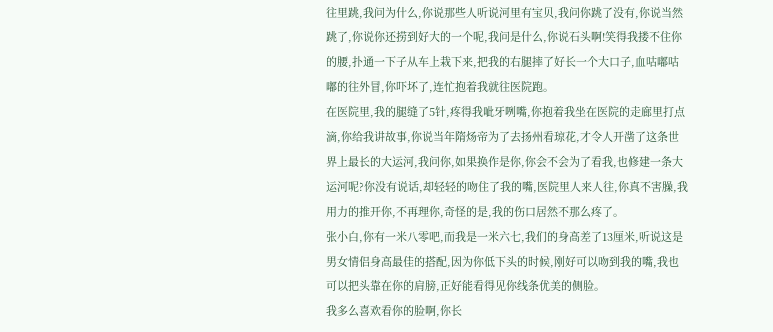往里跳,我问为什么,你说那些人听说河里有宝贝,我问你跳了没有,你说当然跳了,你说你还捞到好大的一个呢,我问是什么,你说石头啊!笑得我搂不住你的腰,扑通一下子从车上栽下来,把我的右腿摔了好长一个大口子,血咕嘟咕嘟的往外冒,你吓坏了,连忙抱着我就往医院跑。
在医院里,我的腿缝了5针,疼得我呲牙咧嘴,你抱着我坐在医院的走廊里打点滴,你给我讲故事,你说当年隋炀帝为了去扬州看琼花,才令人开凿了这条世界上最长的大运河,我问你,如果换作是你,你会不会为了看我,也修建一条大运河呢?你没有说话,却轻轻的吻住了我的嘴,医院里人来人往,你真不害臊,我用力的推开你,不再理你,奇怪的是,我的伤口居然不那么疼了。
张小白,你有一米八零吧,而我是一米六七,我们的身高差了13厘米,听说这是男女情侣身高最佳的搭配,因为你低下头的时候,刚好可以吻到我的嘴,我也可以把头靠在你的肩膀,正好能看得见你线条优美的侧脸。
我多么喜欢看你的脸啊,你长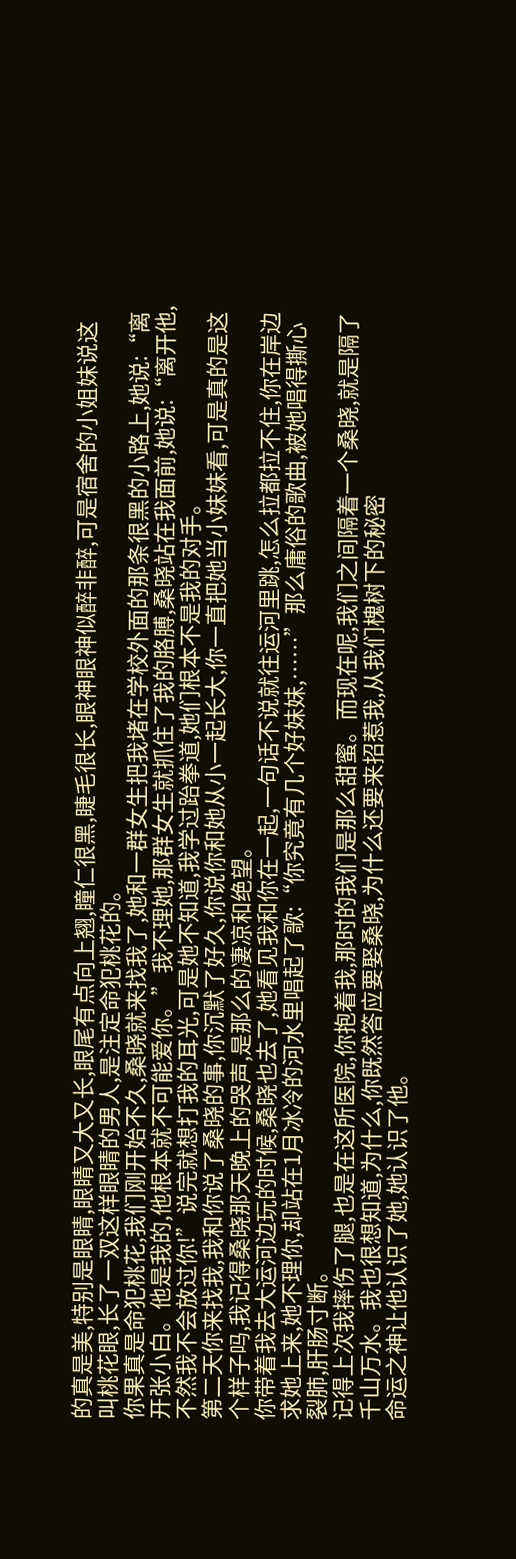的真是美,特别是眼睛,眼睛又大又长,眼尾有点向上翘,瞳仁很黑,睫毛很长,眼神眼神似醉非醉,可是宿舍的小姐妹说这叫桃花眼,长了一双这样眼睛的男人,是注定命犯桃花的。
你果真是命犯桃花,我们刚开始不久,桑晓就来找我了,她和一群女生把我堵在学校外面的那条很黑的小路上,她说:“离开张小白。他是我的,他根本就不可能爱你。”我不理她,那群女生就抓住了我的胳膊,桑晓站在我面前,她说:“离开他,不然我不会放过你!”说完就想打我的耳光,可是她不知道,我学过跆拳道,她们根本不是我的对手。
第二天你来找我,我和你说了桑晓的事,你沉默了好久,你说你和她从小一起长大,你一直把她当小妹妹看,可是真的是这个样子吗,我记得桑晓那天晚上的哭声,是那么的凄凉和绝望。
你带着我去大运河边玩的时候,桑晓也去了,她看见我和你在一起,一句话不说就往运河里跳,怎么拉都拉不住,你在岸边求她上来,她不理你,却站在1月冰冷的河水里唱起了歌:“你究竟有几个好妹妹,……”那么庸俗的歌曲,被她唱得撕心裂肺,肝肠寸断。
记得上次我摔伤了腿,也是在这所医院,你抱着我,那时的我们是那么甜蜜。而现在呢,我们之间隔着一个桑晓,就是隔了千山万水。我也很想知道,为什么,你既然答应要娶桑晓,为什么还要来招惹我,从我们槐树下的秘密
命运之神让他认识了她,她认识了他。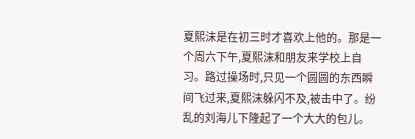夏熙沫是在初三时才喜欢上他的。那是一个周六下午,夏熙沫和朋友来学校上自习。路过操场时,只见一个圆圆的东西瞬间飞过来,夏熙沫躲闪不及,被击中了。纷乱的刘海儿下隆起了一个大大的包儿。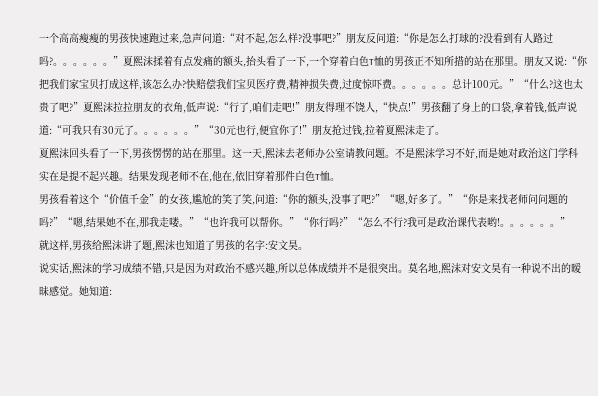一个高高瘦瘦的男孩快速跑过来,急声问道:“对不起,怎么样?没事吧?”朋友反问道:“你是怎么打球的?没看到有人路过吗?。。。。。。”夏熙沫揉着有点发痛的额头,抬头看了一下,一个穿着白色T恤的男孩正不知所措的站在那里。朋友又说:“你把我们家宝贝打成这样,该怎么办?快赔偿我们宝贝医疗费,精神损失费,过度惊吓费。。。。。。总计100元。”“什么?这也太贵了吧?”夏熙沫拉拉朋友的衣角,低声说:“行了,咱们走吧!”朋友得理不饶人,“快点!”男孩翻了身上的口袋,拿着钱,低声说道:“可我只有30元了。。。。。。”“30元也行,便宜你了!”朋友抢过钱,拉着夏熙沫走了。
夏熙沫回头看了一下,男孩愣愣的站在那里。这一天,熙沫去老师办公室请教问题。不是熙沫学习不好,而是她对政治这门学科实在是提不起兴趣。结果发现老师不在,他在,依旧穿着那件白色T恤。
男孩看着这个“价值千金”的女孩,尴尬的笑了笑,问道:“你的额头,没事了吧?”“嗯,好多了。”“你是来找老师问问题的吗?”“嗯,结果她不在,那我走喽。”“也许我可以帮你。”“你行吗?”“怎么不行?我可是政治课代表哟!。。。。。。”
就这样,男孩给熙沫讲了题,熙沫也知道了男孩的名字:安文昊。
说实话,熙沫的学习成绩不错,只是因为对政治不感兴趣,所以总体成绩并不是很突出。莫名地,熙沫对安文昊有一种说不出的暧昧感觉。她知道: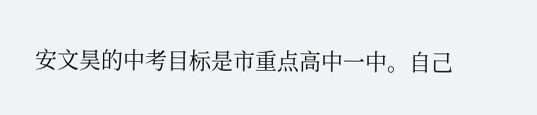安文昊的中考目标是市重点高中一中。自己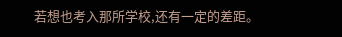若想也考入那所学校,还有一定的差距。